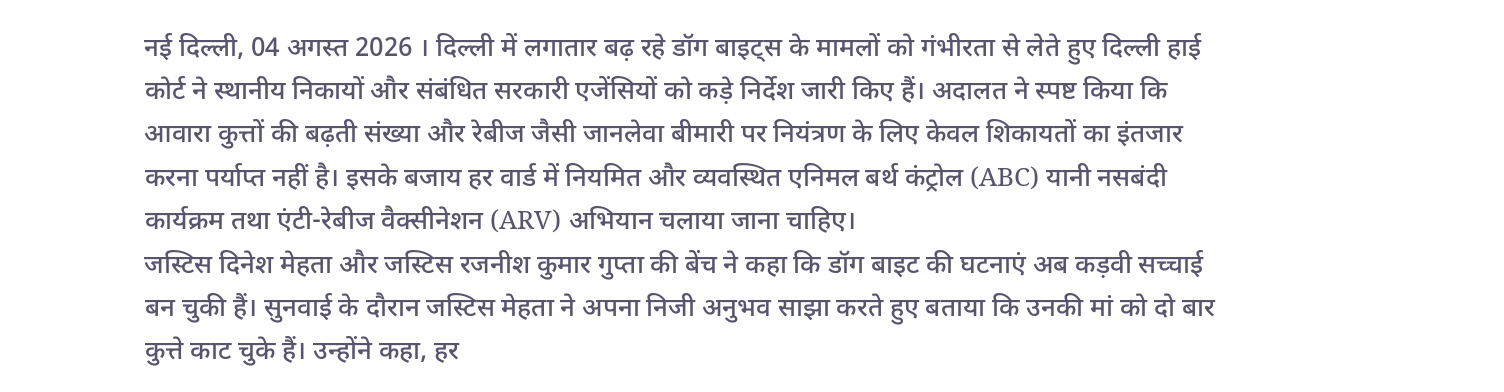नई दिल्ली, 04 अगस्त 2026 । दिल्ली में लगातार बढ़ रहे डॉग बाइट्स के मामलों को गंभीरता से लेते हुए दिल्ली हाई कोर्ट ने स्थानीय निकायों और संबंधित सरकारी एजेंसियों को कड़े निर्देश जारी किए हैं। अदालत ने स्पष्ट किया कि आवारा कुत्तों की बढ़ती संख्या और रेबीज जैसी जानलेवा बीमारी पर नियंत्रण के लिए केवल शिकायतों का इंतजार करना पर्याप्त नहीं है। इसके बजाय हर वार्ड में नियमित और व्यवस्थित एनिमल बर्थ कंट्रोल (ABC) यानी नसबंदी कार्यक्रम तथा एंटी-रेबीज वैक्सीनेशन (ARV) अभियान चलाया जाना चाहिए।
जस्टिस दिनेश मेहता और जस्टिस रजनीश कुमार गुप्ता की बेंच ने कहा कि डॉग बाइट की घटनाएं अब कड़वी सच्चाई बन चुकी हैं। सुनवाई के दौरान जस्टिस मेहता ने अपना निजी अनुभव साझा करते हुए बताया कि उनकी मां को दो बार कुत्ते काट चुके हैं। उन्होंने कहा, हर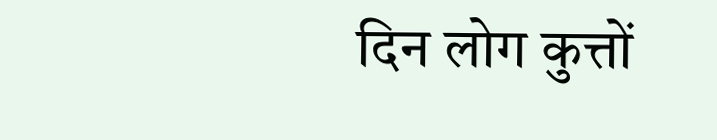दिन लोग कुत्तों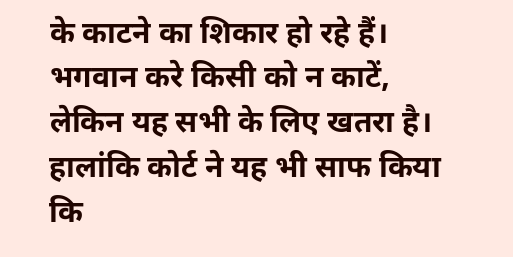के काटने का शिकार हो रहे हैं। भगवान करे किसी को न काटें, लेकिन यह सभी के लिए खतरा है। हालांकि कोर्ट ने यह भी साफ किया कि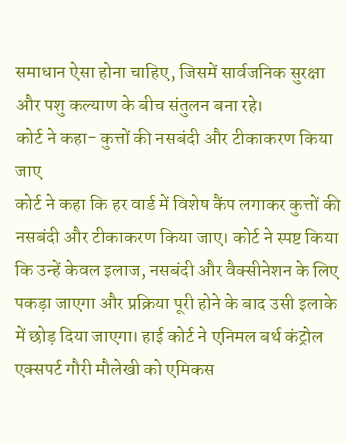समाधान ऐसा होना चाहिए, जिसमें सार्वजनिक सुरक्षा और पशु कल्याण के बीच संतुलन बना रहे।
कोर्ट ने कहा- कुत्तों की नसबंदी और टीकाकरण किया जाए
कोर्ट ने कहा कि हर वार्ड में विशेष कैंप लगाकर कुत्तों की नसबंदी और टीकाकरण किया जाए। कोर्ट ने स्पष्ट किया कि उन्हें केवल इलाज, नसबंदी और वैक्सीनेशन के लिए पकड़ा जाएगा और प्रक्रिया पूरी होने के बाद उसी इलाके में छोड़ दिया जाएगा। हाई कोर्ट ने एनिमल बर्थ कंट्रोल एक्सपर्ट गौरी मौलेखी को एमिकस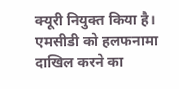क्यूरी नियुक्त किया है। एमसीडी को हलफनामा दाखिल करने का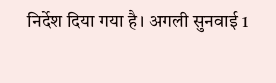निर्देश दिया गया है। अगली सुनवाई 1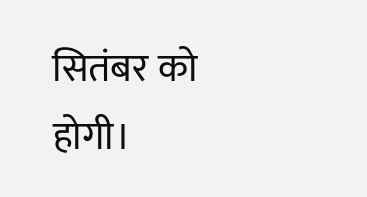सितंबर को होगी।